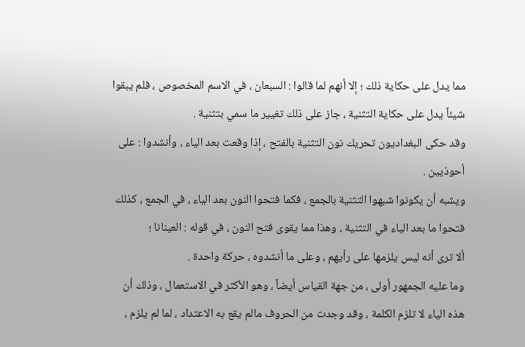مما يدل على حكاية ذلك ؛ إلا أنهم لما قالوا : السبعان ، في الاسم المخصوص ، فلم يبقوا شيئاً يدل على حكاية التثنية ، جاز على ذلك تغيير ما سمي بتثنية .
وقد حكى البغداديون تحريك نون التثنية بالفتح ، إذا وقعت بعد الياء ، وأنشدوا : على أحوذيين .
ويشبه أن يكونوا شبهوا التثنية بالجمع ، فكما فتحوا النون بعد الياء ، في الجمع ، كذلك فتحوا ما بعد الياء في التثنية ، وهذا مما يقوى فتح النون ، في قوله : العينانا ؛
ألا ترى أنه ليس يلزمها على رأيهم ، وعلى ما أنشدوه ، حركة واحدة .
وما عليه الجمهور أولى ، من جهة القياس أيضاً ، وهو الأكثر في الاستعمال ، وذلك أن هذه الياء لا تلزم الكلمة ، وقد وجدت من الحروف مالم يقع به الاعتداد ، لما لم يلزم ،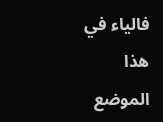فالياء في هذا الموضع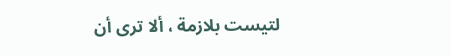لتيست بلازمة ، ألا ترى أن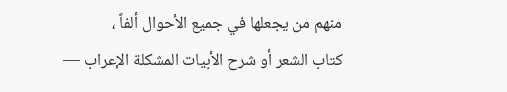منهم من يجعلها في جميع الأحوال ألفاً ،
كتاب الشعر أو شرح الأبيات المشكلة الإعراب —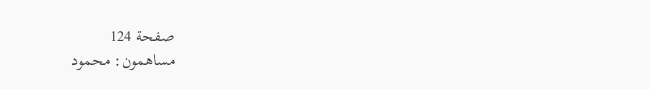صفحة 124
مساهمون: محمود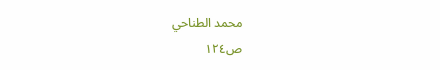محمد الطناحي
ص١٢٤